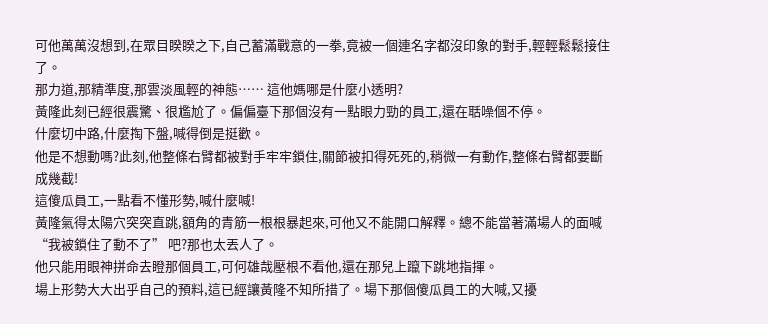可他萬萬沒想到,在眾目睽睽之下,自己蓄滿戰意的一拳,竟被一個連名字都沒印象的對手,輕輕鬆鬆接住了。
那力道,那精準度,那雲淡風輕的神態…… 這他媽哪是什麼小透明?
黃隆此刻已經很震驚、很尷尬了。偏偏臺下那個沒有一點眼力勁的員工,還在聒噪個不停。
什麼切中路,什麼掏下盤,喊得倒是挺歡。
他是不想動嗎?此刻,他整條右臂都被對手牢牢鎖住,關節被扣得死死的,稍微一有動作,整條右臂都要斷成幾截!
這傻瓜員工,一點看不懂形勢,喊什麼喊!
黃隆氣得太陽穴突突直跳,額角的青筋一根根暴起來,可他又不能開口解釋。總不能當著滿場人的面喊 “我被鎖住了動不了” 吧?那也太丟人了。
他只能用眼神拼命去瞪那個員工,可何雄哉壓根不看他,還在那兒上躥下跳地指揮。
場上形勢大大出乎自己的預料,這已經讓黃隆不知所措了。場下那個傻瓜員工的大喊,又擾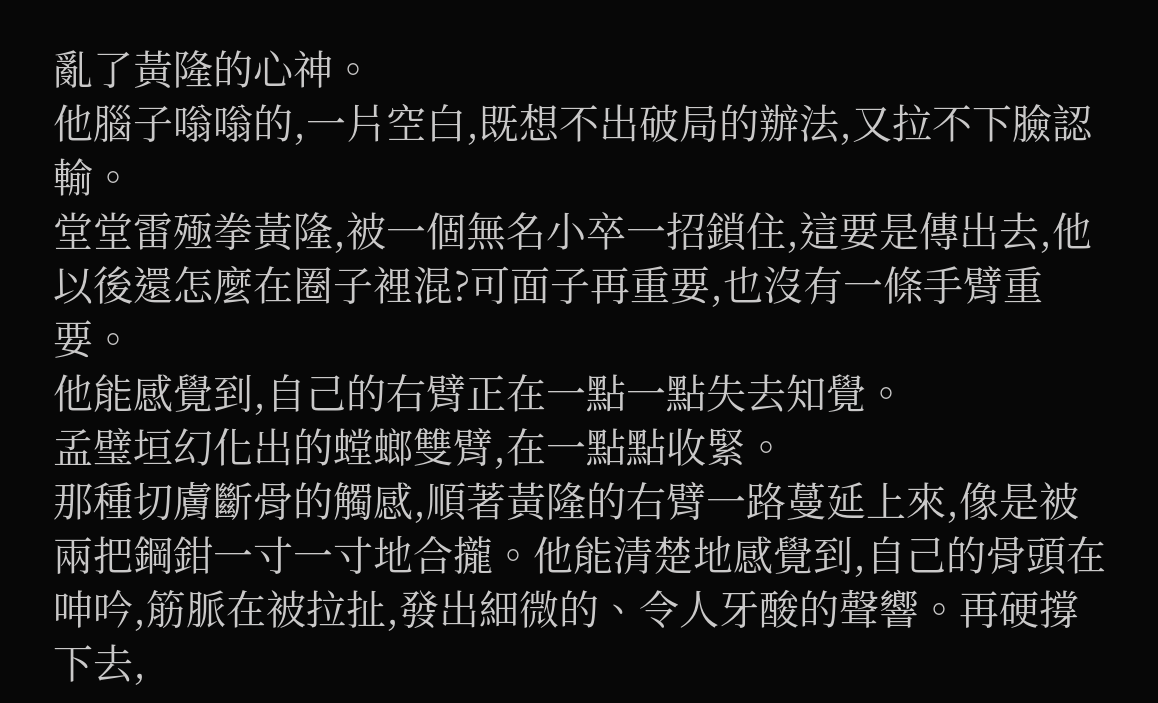亂了黃隆的心神。
他腦子嗡嗡的,一片空白,既想不出破局的辦法,又拉不下臉認輸。
堂堂雷殛拳黃隆,被一個無名小卒一招鎖住,這要是傳出去,他以後還怎麼在圈子裡混?可面子再重要,也沒有一條手臂重要。
他能感覺到,自己的右臂正在一點一點失去知覺。
孟璧垣幻化出的螳螂雙臂,在一點點收緊。
那種切膚斷骨的觸感,順著黃隆的右臂一路蔓延上來,像是被兩把鋼鉗一寸一寸地合攏。他能清楚地感覺到,自己的骨頭在呻吟,筋脈在被拉扯,發出細微的、令人牙酸的聲響。再硬撐下去,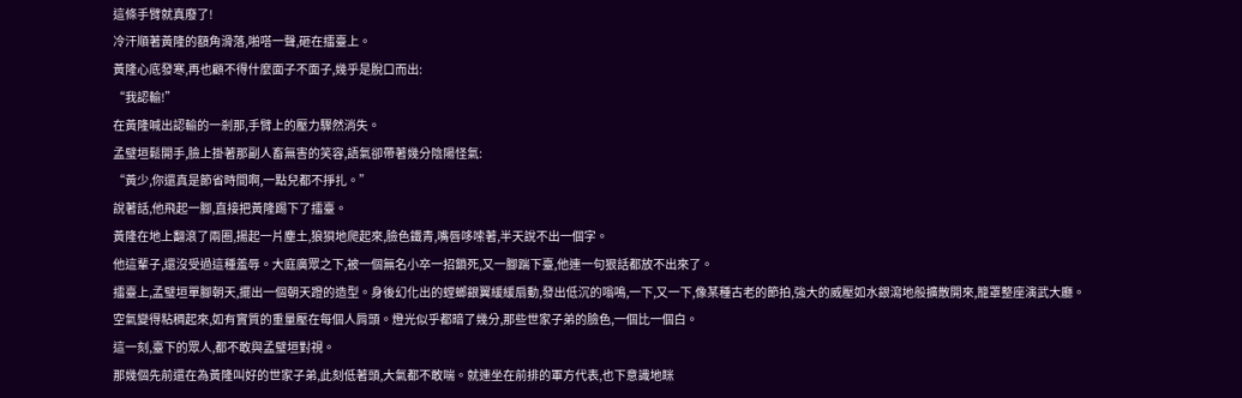這條手臂就真廢了!
冷汗順著黃隆的額角滑落,啪嗒一聲,砸在擂臺上。
黃隆心底發寒,再也顧不得什麼面子不面子,幾乎是脫口而出:
“我認輸!”
在黃隆喊出認輸的一剎那,手臂上的壓力驟然消失。
孟璧垣鬆開手,臉上掛著那副人畜無害的笑容,語氣卻帶著幾分陰陽怪氣:
“黃少,你還真是節省時間啊,一點兒都不掙扎。”
說著話,他飛起一腳,直接把黃隆踢下了擂臺。
黃隆在地上翻滾了兩圈,揚起一片塵土,狼狽地爬起來,臉色鐵青,嘴唇哆嗦著,半天說不出一個字。
他這輩子,還沒受過這種羞辱。大庭廣眾之下,被一個無名小卒一招鎖死,又一腳踹下臺,他連一句狠話都放不出來了。
擂臺上,孟璧垣單腳朝天,擺出一個朝天蹬的造型。身後幻化出的螳螂銀翼緩緩扇動,發出低沉的嗡鳴,一下,又一下,像某種古老的節拍,強大的威壓如水銀瀉地般擴散開來,籠罩整座演武大廳。
空氣變得粘稠起來,如有實質的重量壓在每個人肩頭。燈光似乎都暗了幾分,那些世家子弟的臉色,一個比一個白。
這一刻,臺下的眾人,都不敢與孟璧垣對視。
那幾個先前還在為黃隆叫好的世家子弟,此刻低著頭,大氣都不敢喘。就連坐在前排的軍方代表,也下意識地眯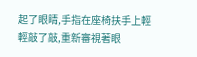起了眼睛,手指在座椅扶手上輕輕敲了敲,重新審視著眼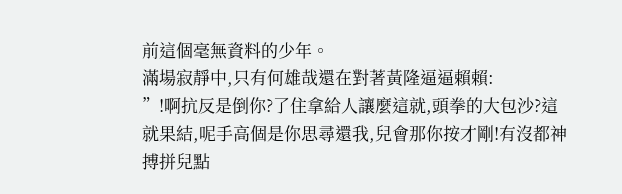前這個毫無資料的少年。
滿場寂靜中,只有何雄哉還在對著黃隆逼逼賴賴:
”!啊抗反是倒你?了住拿給人讓麼這就,頭拳的大包沙?這就果結,呢手高個是你思尋還我,兒會那你按才剛!有沒都神搏拼兒點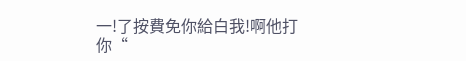一!了按費免你給白我!啊他打你“